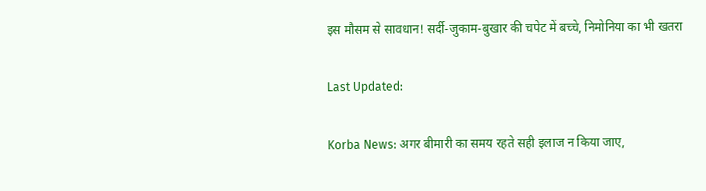इस मौसम से सावधान! सर्दी-जुकाम-बुखार की चपेट में बच्चे, निमोनिया का भी खतरा

Last Updated:

Korba News: अगर बीमारी का समय रहते सही इलाज न किया जाए,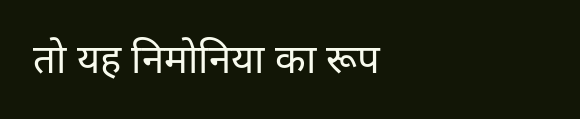तो यह निमोनिया का रूप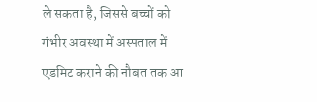ले सकता है, जिससे बच्चों को गंभीर अवस्था में अस्पताल में एडमिट कराने की नौबत तक आ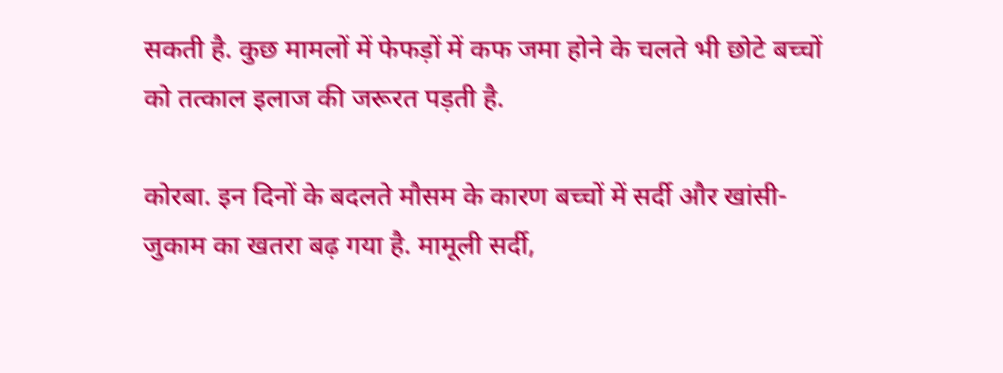सकती है. कुछ मामलों में फेफड़ों में कफ जमा होने के चलते भी छोटे बच्चों को तत्काल इलाज की जरूरत पड़ती है.

कोरबा. इन दिनों के बदलते मौसम के कारण बच्चों में सर्दी और खांसी-जुकाम का खतरा बढ़ गया है. मामूली सर्दी,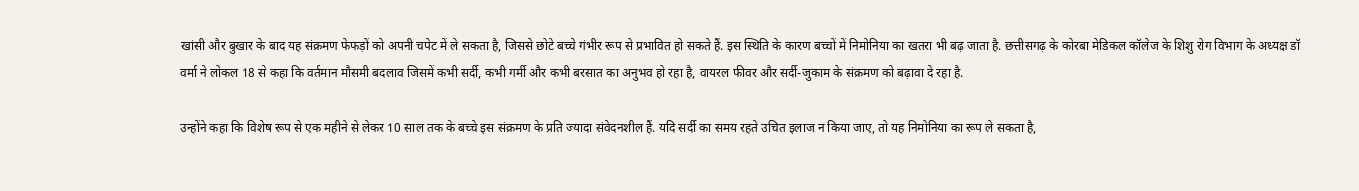खांसी और बुखार के बाद यह संक्रमण फेफड़ों को अपनी चपेट में ले सकता है, जिससे छोटे बच्चे गंभीर रूप से प्रभावित हो सकते हैं. इस स्थिति के कारण बच्चों में निमोनिया का खतरा भी बढ़ जाता है. छत्तीसगढ़ के कोरबा मेडिकल कॉलेज के शिशु रोग विभाग के अध्यक्ष डॉ वर्मा ने लोकल 18 से कहा कि वर्तमान मौसमी बदलाव जिसमें कभी सर्दी, कभी गर्मी और कभी बरसात का अनुभव हो रहा है, वायरल फीवर और सर्दी-जुकाम के संक्रमण को बढ़ावा दे रहा है.

उन्होंने कहा कि विशेष रूप से एक महीने से लेकर 10 साल तक के बच्चे इस संक्रमण के प्रति ज्यादा संवेदनशील हैं. यदि सर्दी का समय रहते उचित इलाज न किया जाए, तो यह निमोनिया का रूप ले सकता है,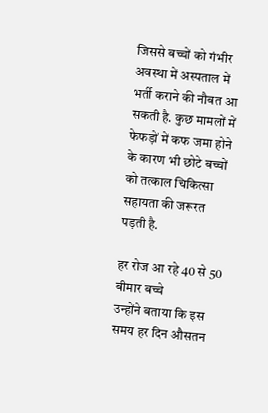जिससे बच्चों को गंभीर अवस्था में अस्पताल में भर्ती कराने की नौबत आ सकती है. कुछ मामलों में फेफड़ों में कफ जमा होने के कारण भी छोटे बच्चों को तत्काल चिकित्सा सहायता की जरूरत पड़ती है.

हर रोज आ रहे 40 से 50 बीमार बच्चे
उन्होंने बताया कि इस समय हर दिन औसतन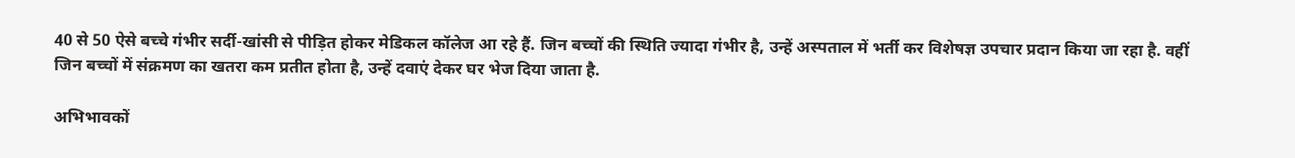40 से 50 ऐसे बच्चे गंभीर सर्दी-खांसी से पीड़ित होकर मेडिकल कॉलेज आ रहे हैं. जिन बच्चों की स्थिति ज्यादा गंभीर है, उन्हें अस्पताल में भर्ती कर विशेषज्ञ उपचार प्रदान किया जा रहा है. वहीं जिन बच्चों में संक्रमण का खतरा कम प्रतीत होता है, उन्हें दवाएं देकर घर भेज दिया जाता है.

अभिभावकों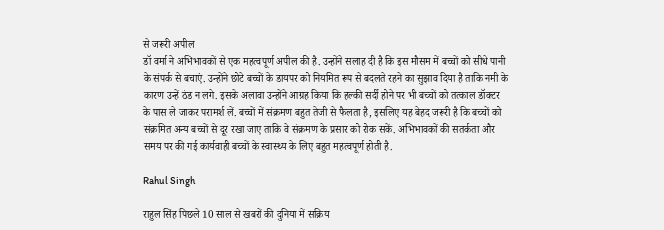से जरूरी अपील
डॉ वर्मा ने अभिभावकों से एक महत्वपूर्ण अपील की है. उन्होंने सलाह दी है कि इस मौसम में बच्चों को सीधे पानी के संपर्क से बचाएं. उन्होंने छोटे बच्चों के डायपर को नियमित रूप से बदलते रहने का सुझाव दिया है ताकि नमी के कारण उन्हें ठंड न लगे. इसके अलावा उन्होंने आग्रह किया कि हल्की सर्दी होने पर भी बच्चों को तत्काल डॉक्टर के पास ले जाकर परामर्श लें. बच्चों में संक्रमण बहुत तेजी से फैलता है, इसलिए यह बेहद जरूरी है कि बच्चों को संक्रमित अन्य बच्चों से दूर रखा जाए ताकि वे संक्रमण के प्रसार को रोक सकें. अभिभावकों की सतर्कता और समय पर की गई कार्यवाही बच्चों के स्वास्थ्य के लिए बहुत महत्वपूर्ण होती है.

Rahul Singh

राहुल सिंह पिछले 10 साल से खबरों की दुनिया में सक्रिय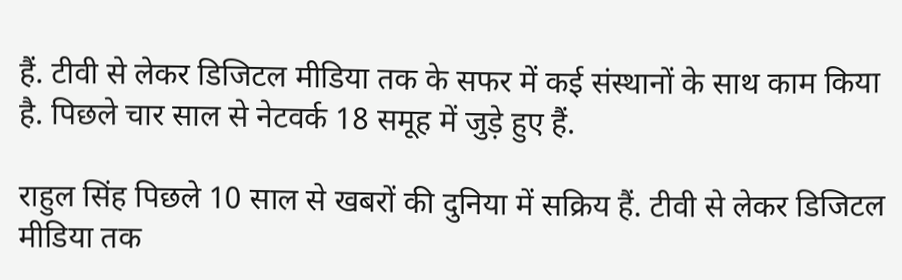हैं. टीवी से लेकर डिजिटल मीडिया तक के सफर में कई संस्थानों के साथ काम किया है. पिछले चार साल से नेटवर्क 18 समूह में जुड़े हुए हैं.

राहुल सिंह पिछले 10 साल से खबरों की दुनिया में सक्रिय हैं. टीवी से लेकर डिजिटल मीडिया तक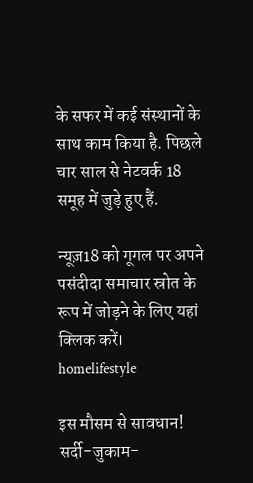के सफर में कई संस्थानों के साथ काम किया है. पिछले चार साल से नेटवर्क 18 समूह में जुड़े हुए हैं.

न्यूज़18 को गूगल पर अपने पसंदीदा समाचार स्रोत के रूप में जोड़ने के लिए यहां क्लिक करें।
homelifestyle

इस मौसम से सावधान! सर्दी-जुकाम-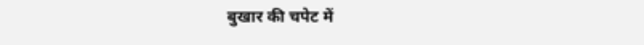बुखार की चपेट में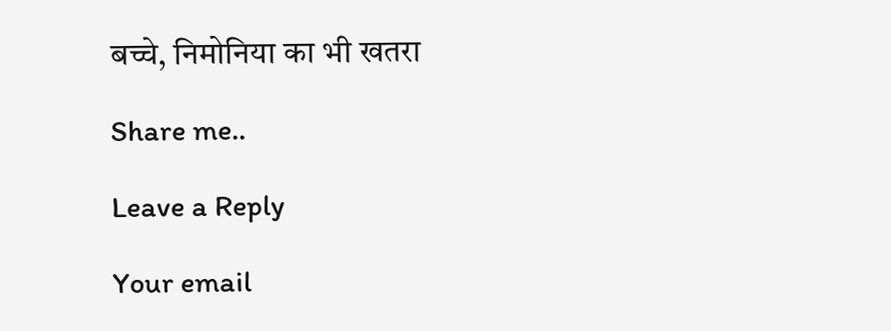बच्चे, निमोनिया का भी खतरा

Share me..

Leave a Reply

Your email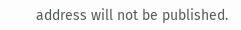address will not be published.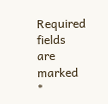Required fields are marked *